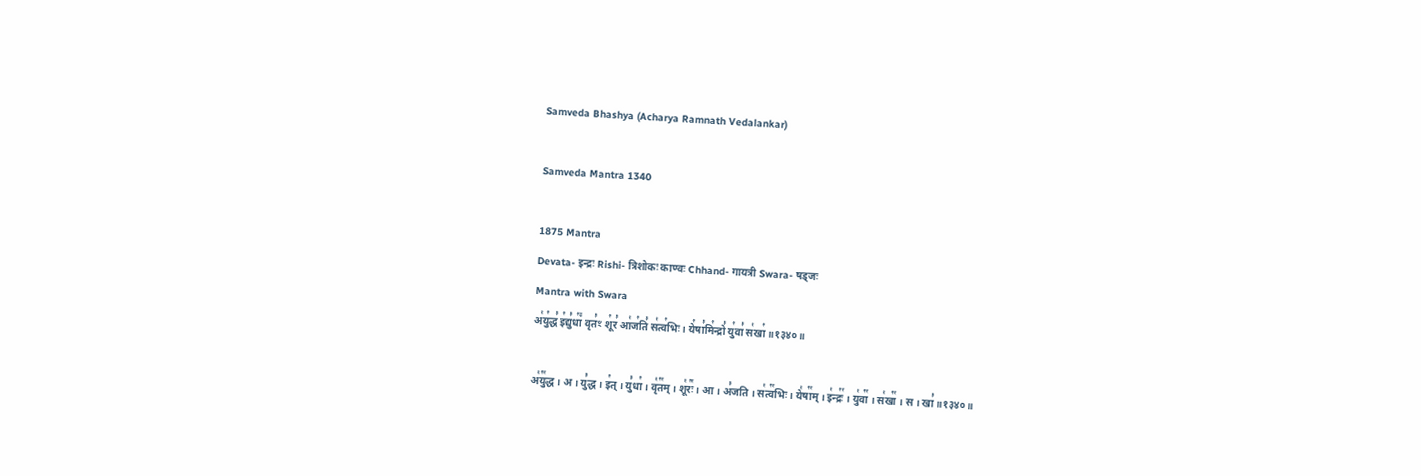Samveda Bhashya (Acharya Ramnath Vedalankar)

Samveda Mantra 1340

1875 Mantra
Devata- इन्द्रः Rishi- त्रिशोकः काण्वः Chhand- गायत्री Swara- षड्जः
Mantra with Swara
अ꣡यु꣢द्ध꣣ इ꣢द्यु꣣धा꣢꣫ वृत꣣ꣳ शू꣢र꣣ आ꣡ज꣢ति꣣ स꣡त्व꣢भिः । ये꣢षा꣣मि꣢न्द्रो꣣ यु꣢वा꣣ स꣡खा꣢ ॥१३४०॥

अ꣡यु꣢꣯द्ध । अ । यु꣣द्ध । इ꣢त् । यु꣣धा꣢ । वृ꣡त꣢꣯म् । शू꣡रः꣢꣯ । आ । अ꣣जति । स꣡त्व꣢꣯भिः । ये꣡षा꣢꣯म् । इ꣡न्द्रः꣢꣯ । यु꣡वा꣢꣯ । स꣡खा꣢꣯ । स । खा꣣ ॥१३४०॥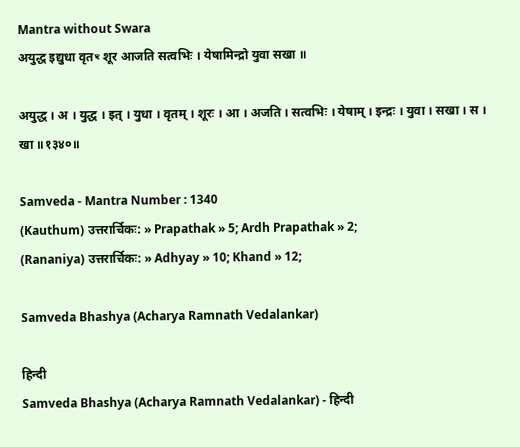Mantra without Swara
अयुद्ध इद्युधा वृतꣳ शूर आजति सत्वभिः । येषामिन्द्रो युवा सखा ॥

अयुद्ध । अ । युद्ध । इत् । युधा । वृतम् । शूरः । आ । अजति । सत्वभिः । येषाम् । इन्द्रः । युवा । सखा । स । खा ॥१३४०॥

Samveda - Mantra Number : 1340
(Kauthum) उत्तरार्चिकः: » Prapathak » 5; Ardh Prapathak » 2;
(Rananiya) उत्तरार्चिकः: » Adhyay » 10; Khand » 12;

Samveda Bhashya (Acharya Ramnath Vedalankar)

हिन्दी
Samveda Bhashya (Acharya Ramnath Vedalankar) - हिन्दी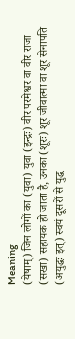Meaning
(येषाम्) जिन लोगों का (युवा) युवा (इन्द्रः) वीर परमेश्वर वा वीर राजा (सखा) सहायक हो जाता है, उनका (शूरः) शूर जीवात्मा वा शूर सेनापति (अयुद्धः इत्) स्वयं दूसरों से युद्ध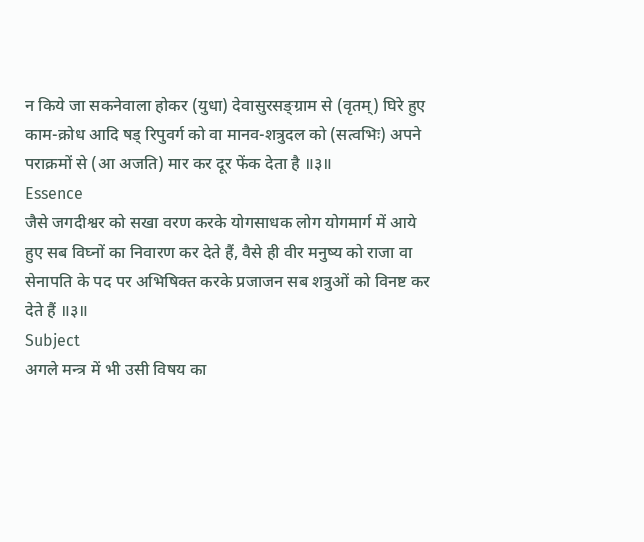न किये जा सकनेवाला होकर (युधा) देवासुरसङ्ग्राम से (वृतम्) घिरे हुए काम-क्रोध आदि षड् रिपुवर्ग को वा मानव-शत्रुदल को (सत्वभिः) अपने पराक्रमों से (आ अजति) मार कर दूर फेंक देता है ॥३॥
Essence
जैसे जगदीश्वर को सखा वरण करके योगसाधक लोग योगमार्ग में आये हुए सब विघ्नों का निवारण कर देते हैं, वैसे ही वीर मनुष्य को राजा वा सेनापति के पद पर अभिषिक्त करके प्रजाजन सब शत्रुओं को विनष्ट कर देते हैं ॥३॥
Subject
अगले मन्त्र में भी उसी विषय का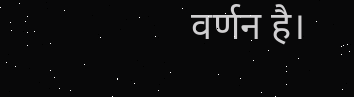वर्णन है।